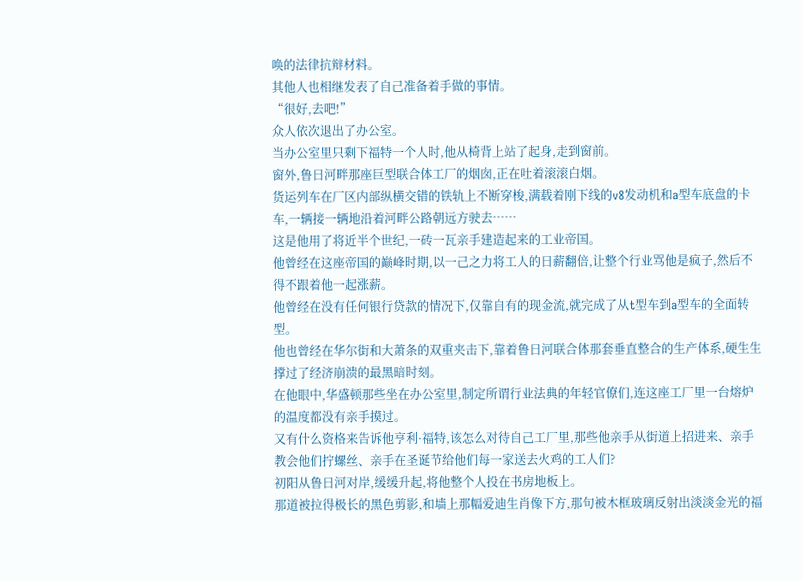唤的法律抗辩材料。
其他人也相继发表了自己准备着手做的事情。
“很好,去吧!”
众人依次退出了办公室。
当办公室里只剩下福特一个人时,他从椅背上站了起身,走到窗前。
窗外,鲁日河畔那座巨型联合体工厂的烟囱,正在吐着滚滚白烟。
货运列车在厂区内部纵横交错的铁轨上不断穿梭,满载着刚下线的v8发动机和a型车底盘的卡车,一辆接一辆地沿着河畔公路朝远方驶去……
这是他用了将近半个世纪,一砖一瓦亲手建造起来的工业帝国。
他曾经在这座帝国的巅峰时期,以一己之力将工人的日薪翻倍,让整个行业骂他是疯子,然后不得不跟着他一起涨薪。
他曾经在没有任何银行贷款的情况下,仅靠自有的现金流,就完成了从t型车到a型车的全面转型。
他也曾经在华尔街和大萧条的双重夹击下,靠着鲁日河联合体那套垂直整合的生产体系,硬生生撑过了经济崩溃的最黑暗时刻。
在他眼中,华盛顿那些坐在办公室里,制定所谓行业法典的年轻官僚们,连这座工厂里一台熔炉的温度都没有亲手摸过。
又有什么资格来告诉他亨利·福特,该怎么对待自己工厂里,那些他亲手从街道上招进来、亲手教会他们拧螺丝、亲手在圣诞节给他们每一家送去火鸡的工人们?
初阳从鲁日河对岸,缓缓升起,将他整个人投在书房地板上。
那道被拉得极长的黑色剪影,和墙上那幅爱迪生肖像下方,那句被木框玻璃反射出淡淡金光的福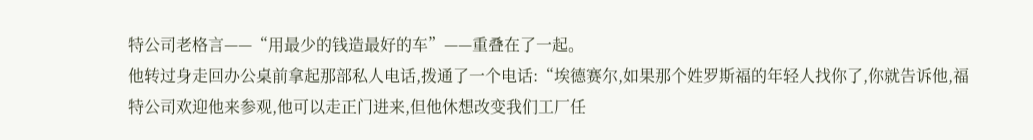特公司老格言——“用最少的钱造最好的车”——重叠在了一起。
他转过身走回办公桌前拿起那部私人电话,拨通了一个电话:“埃德赛尔,如果那个姓罗斯福的年轻人找你了,你就告诉他,福特公司欢迎他来参观,他可以走正门进来,但他休想改变我们工厂任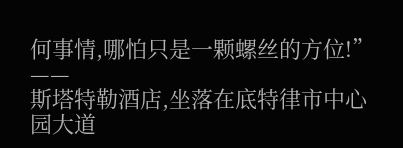何事情,哪怕只是一颗螺丝的方位!”
——
斯塔特勒酒店,坐落在底特律市中心园大道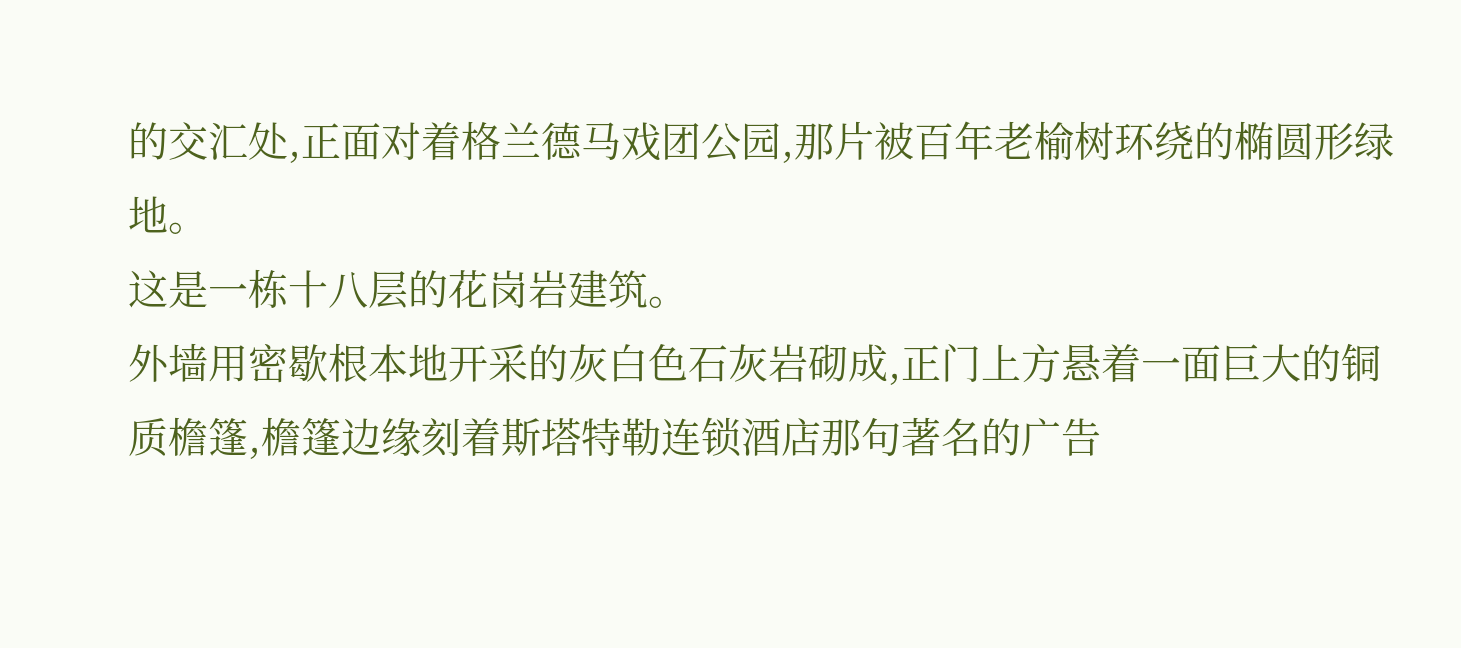的交汇处,正面对着格兰德马戏团公园,那片被百年老榆树环绕的椭圆形绿地。
这是一栋十八层的花岗岩建筑。
外墙用密歇根本地开采的灰白色石灰岩砌成,正门上方悬着一面巨大的铜质檐篷,檐篷边缘刻着斯塔特勒连锁酒店那句著名的广告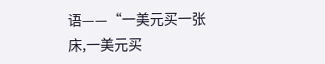语——“一美元买一张床,一美元买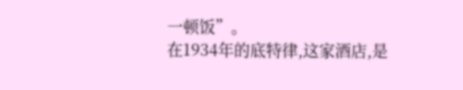一顿饭”。
在1934年的底特律,这家酒店,是